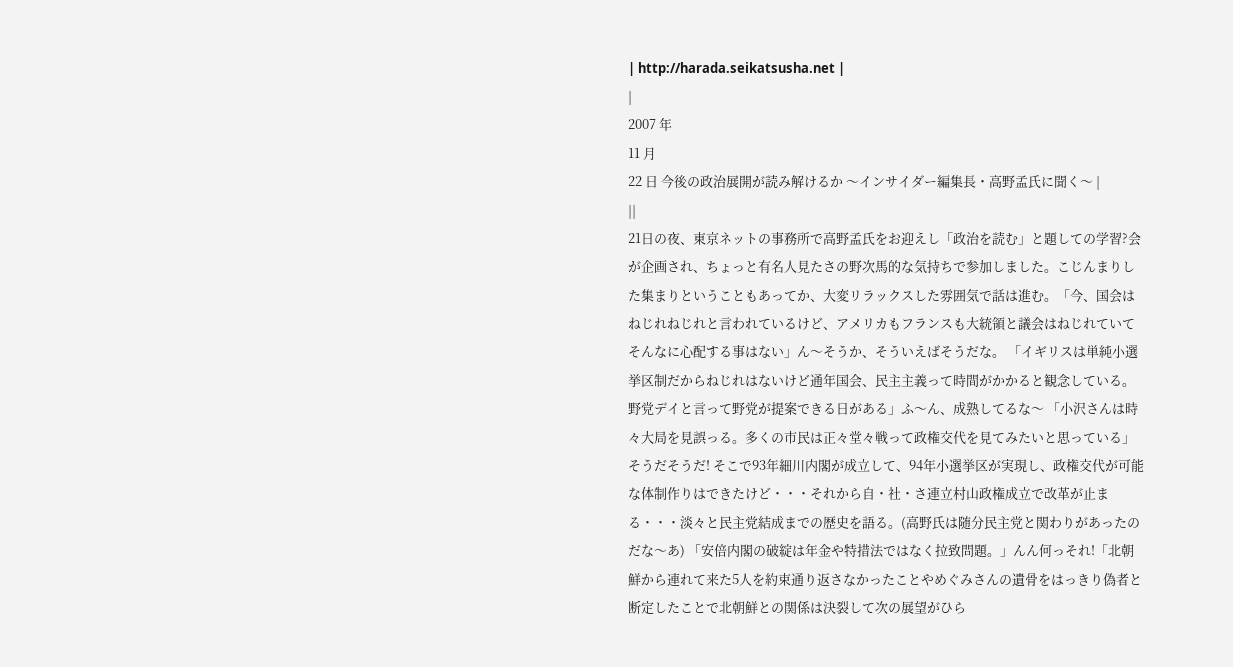| http://harada.seikatsusha.net |
|
2007 年
11 月
22 日 今後の政治展開が読み解けるか 〜インサイダー編集長・高野孟氏に聞く〜 |
||
21日の夜、東京ネットの事務所で高野孟氏をお迎えし「政治を読む」と題しての学習?会が企画され、ちょっと有名人見たさの野次馬的な気持ちで参加しました。こじんまりした集まりということもあってか、大変リラックスした雰囲気で話は進む。「今、国会はねじれねじれと言われているけど、アメリカもフランスも大統領と議会はねじれていてそんなに心配する事はない」ん〜そうか、そういえばそうだな。 「イギリスは単純小選挙区制だからねじれはないけど通年国会、民主主義って時間がかかると観念している。野党デイと言って野党が提案できる日がある」ふ〜ん、成熟してるな〜 「小沢さんは時々大局を見誤っる。多くの市民は正々堂々戦って政権交代を見てみたいと思っている」そうだそうだ! そこで93年細川内閣が成立して、94年小選挙区が実現し、政権交代が可能な体制作りはできたけど・・・それから自・社・さ連立村山政権成立で改革が止まる・・・淡々と民主党結成までの歴史を語る。(高野氏は随分民主党と関わりがあったのだな〜あ) 「安倍内閣の破綻は年金や特措法ではなく拉致問題。」んん何っそれ!「北朝鮮から連れて来た5人を約束通り返さなかったことやめぐみさんの遺骨をはっきり偽者と断定したことで北朝鮮との関係は決裂して次の展望がひら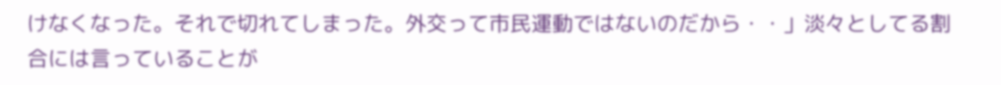けなくなった。それで切れてしまった。外交って市民運動ではないのだから・・」淡々としてる割合には言っていることが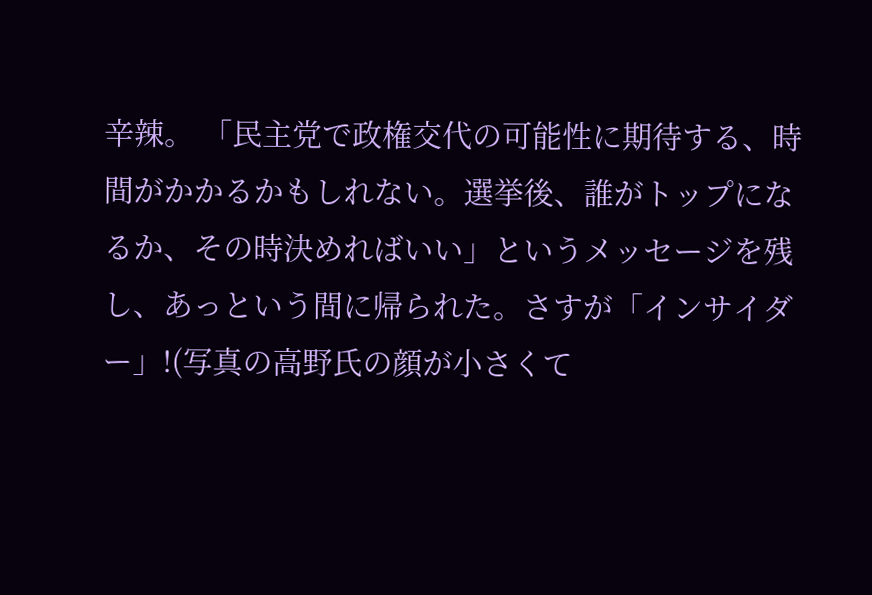辛辣。 「民主党で政権交代の可能性に期待する、時間がかかるかもしれない。選挙後、誰がトップになるか、その時決めればいい」というメッセージを残し、あっという間に帰られた。さすが「インサイダー」!(写真の高野氏の顔が小さくて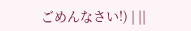ごめんなさい!) | ||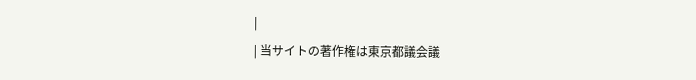|
| 当サイトの著作権は東京都議会議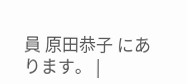員 原田恭子 にあります。 |